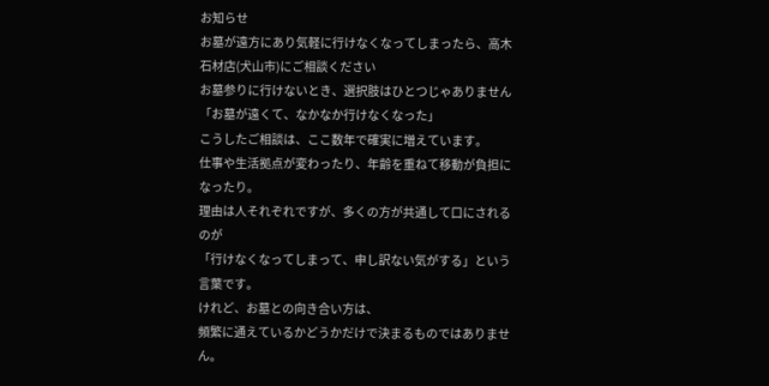お知らせ
お墓が遠方にあり気軽に行けなくなってしまったら、高木石材店(犬山市)にご相談ください
お墓参りに行けないとき、選択肢はひとつじゃありません
「お墓が遠くて、なかなか行けなくなった」
こうしたご相談は、ここ数年で確実に増えています。
仕事や生活拠点が変わったり、年齢を重ねて移動が負担になったり。
理由は人それぞれですが、多くの方が共通して口にされるのが
「行けなくなってしまって、申し訳ない気がする」という言葉です。
けれど、お墓との向き合い方は、
頻繁に通えているかどうかだけで決まるものではありません。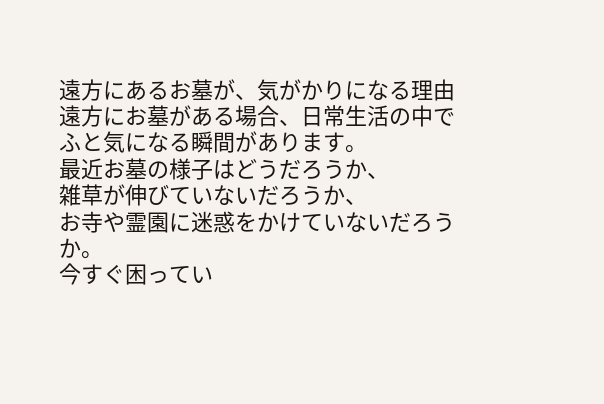遠方にあるお墓が、気がかりになる理由
遠方にお墓がある場合、日常生活の中でふと気になる瞬間があります。
最近お墓の様子はどうだろうか、
雑草が伸びていないだろうか、
お寺や霊園に迷惑をかけていないだろうか。
今すぐ困ってい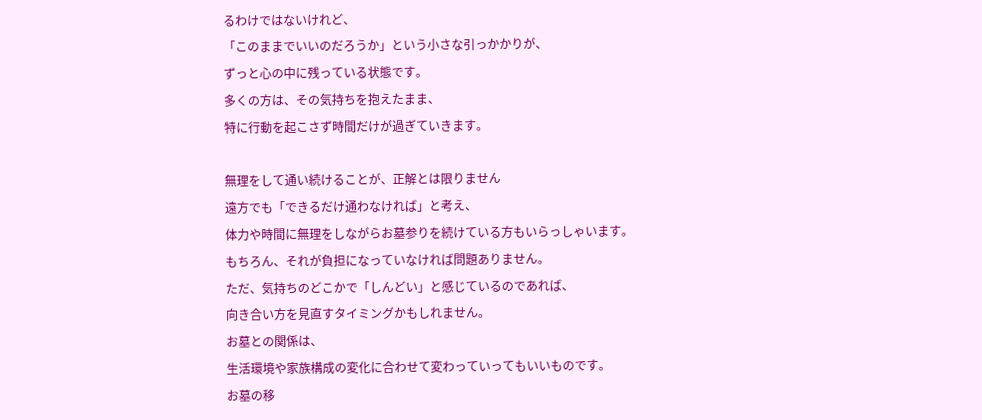るわけではないけれど、
「このままでいいのだろうか」という小さな引っかかりが、
ずっと心の中に残っている状態です。
多くの方は、その気持ちを抱えたまま、
特に行動を起こさず時間だけが過ぎていきます。

無理をして通い続けることが、正解とは限りません
遠方でも「できるだけ通わなければ」と考え、
体力や時間に無理をしながらお墓参りを続けている方もいらっしゃいます。
もちろん、それが負担になっていなければ問題ありません。
ただ、気持ちのどこかで「しんどい」と感じているのであれば、
向き合い方を見直すタイミングかもしれません。
お墓との関係は、
生活環境や家族構成の変化に合わせて変わっていってもいいものです。
お墓の移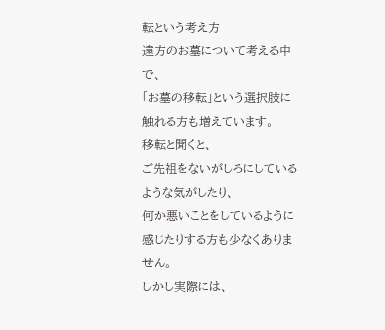転という考え方
遠方のお墓について考える中で、
「お墓の移転」という選択肢に触れる方も増えています。
移転と聞くと、
ご先祖をないがしろにしているような気がしたり、
何か悪いことをしているように感じたりする方も少なくありません。
しかし実際には、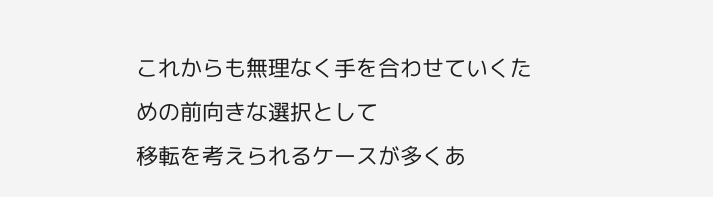これからも無理なく手を合わせていくための前向きな選択として
移転を考えられるケースが多くあ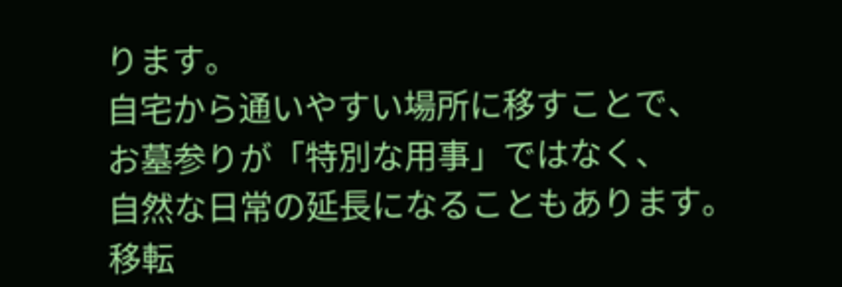ります。
自宅から通いやすい場所に移すことで、
お墓参りが「特別な用事」ではなく、
自然な日常の延長になることもあります。
移転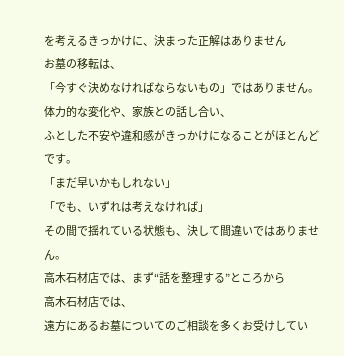を考えるきっかけに、決まった正解はありません
お墓の移転は、
「今すぐ決めなければならないもの」ではありません。
体力的な変化や、家族との話し合い、
ふとした不安や違和感がきっかけになることがほとんどです。
「まだ早いかもしれない」
「でも、いずれは考えなければ」
その間で揺れている状態も、決して間違いではありません。
高木石材店では、まず“話を整理する”ところから
高木石材店では、
遠方にあるお墓についてのご相談を多くお受けしてい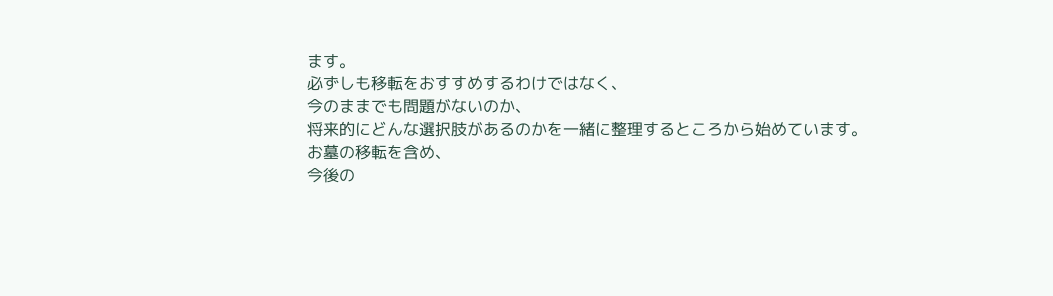ます。
必ずしも移転をおすすめするわけではなく、
今のままでも問題がないのか、
将来的にどんな選択肢があるのかを一緒に整理するところから始めています。
お墓の移転を含め、
今後の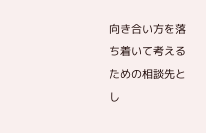向き合い方を落ち着いて考えるための相談先とし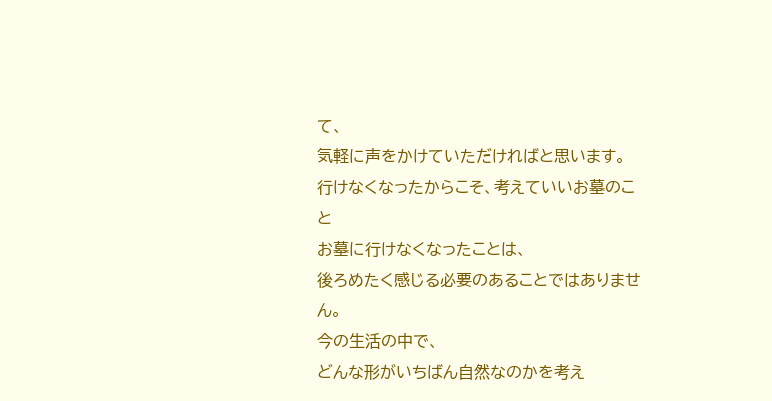て、
気軽に声をかけていただければと思います。
行けなくなったからこそ、考えていいお墓のこと
お墓に行けなくなったことは、
後ろめたく感じる必要のあることではありません。
今の生活の中で、
どんな形がいちばん自然なのかを考え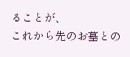ることが、
これから先のお墓との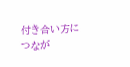付き合い方につなが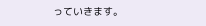っていきます。